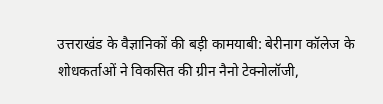उत्तराखंड के वैज्ञानिकों की बड़ी कामयाबी: बेरीनाग कॉलेज के शोधकर्ताओं ने विकसित की ग्रीन नैनो टेक्नोलॉजी,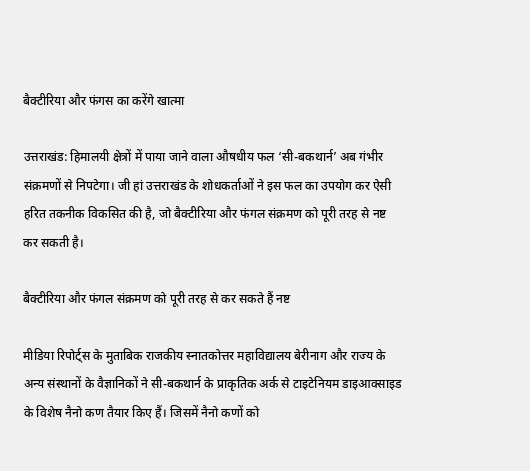बैक्टीरिया और फंगस का करेंगे खात्मा

उत्तराखंड: हिमालयी क्षेत्रों में पाया जाने वाला औषधीय फल ‘सी-बकथार्न’ अब गंभीर संक्रमणों से निपटेगा। जी हां उत्तराखंड के शोधकर्ताओं ने इस फल का उपयोग कर ऐसी हरित तकनीक विकसित की है, जो बैक्टीरिया और फंगल संक्रमण को पूरी तरह से नष्ट कर सकती है।

बैक्टीरिया और फंगल संक्रमण को पूरी तरह से कर सकते हैं नष्ट

मीडिया रिपोर्ट्स के मुताबिक राजकीय स्नातकोत्तर महाविद्यालय बेरीनाग और राज्य के अन्य संस्थानों के वैज्ञानिकों ने सी-बकथार्न के प्राकृतिक अर्क से टाइटेनियम डाइआक्साइड के विशेष नैनो कण तैयार किए हैं। जिसमें नैनो कणों को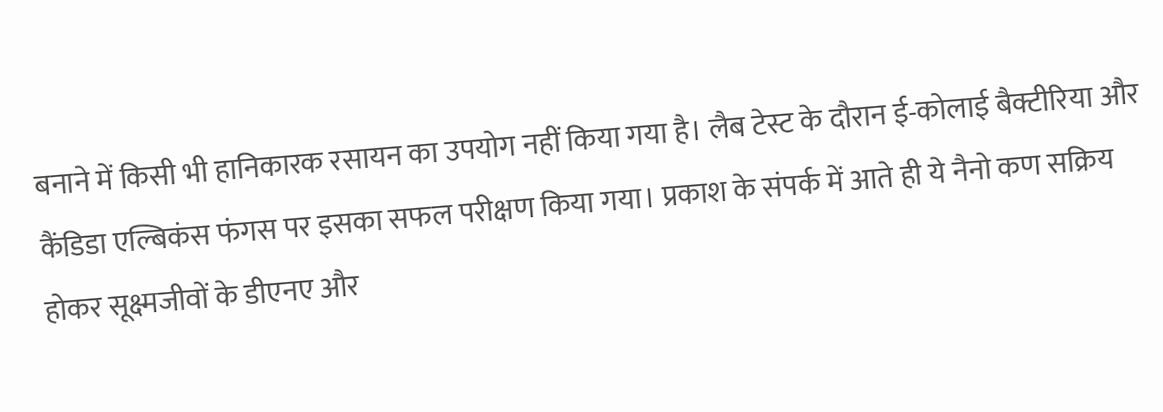बनाने में किसी भी हानिकारक रसायन का उपयोग नहीं किया गया है। लैब टेस्ट के दौरान ई-कोलाई बैक्टीरिया और कैंडिडा एल्बिकंस फंगस पर इसका सफल परीक्षण किया गया।‌ प्रकाश के संपर्क में आते ही ये नैनो कण सक्रिय होकर सूक्ष्मजीवों के डीएनए और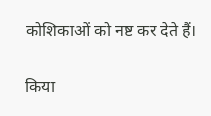कोशिकाओं को नष्ट कर देते हैं।

किया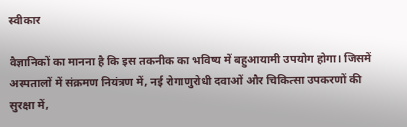स्वीकार

वैज्ञानिकों का मानना है कि इस तकनीक का भविष्य में बहुआयामी उपयोग होगा। जिसमें अस्पतालों में संक्रमण नियंत्रण में, नई रोगाणुरोधी दवाओं और चिकित्सा उपकरणों की सुरक्षा में,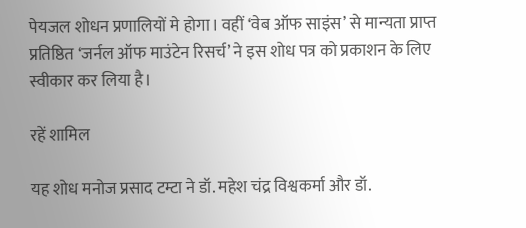पेयजल शोधन प्रणालियों मे होगा। वहीं ‘वेब ऑफ साइंस’ से मान्यता प्राप्त प्रतिष्ठित ‘जर्नल ऑफ माउंटेन रिसर्च’ ने इस शोध पत्र को प्रकाशन के लिए स्वीकार कर लिया है।

रहें शामिल

यह शोध मनोज प्रसाद टम्टा ने डॉ. महेश चंद्र विश्वकर्मा और डॉ.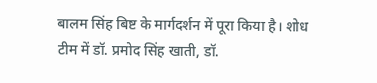बालम सिंह बिष्ट के मार्गदर्शन में पूरा किया है। शोध टीम में डॉ. प्रमोद सिंह खाती, डॉ.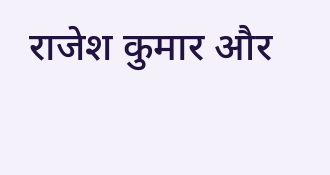राजेश कुमार और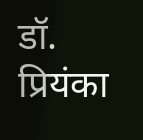डॉ. प्रियंका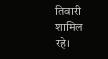तिवारी शामिल रहे।